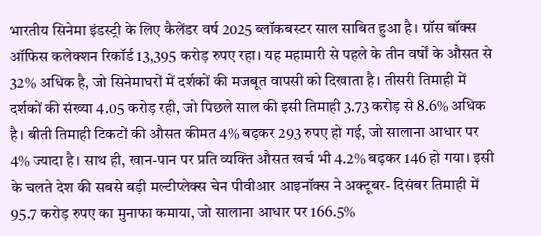भारतीय सिनेमा इंडस्ट्री के लिए कैलेंडर वर्ष 2025 ब्लॉकबस्टर साल साबित हुआ है। ग्रॉस बॉक्स ऑफिस कलेक्शन रिकॉर्ड 13,395 करोड़ रुपए रहा। यह महामारी से पहले के तीन वर्षों के औसत से 32% अधिक है, जो सिनेमाघरों में दर्शकों की मजबूत वापसी को दिखाता है। तीसरी तिमाही में दर्शकों की संख्या 4.05 करोड़ रही, जो पिछले साल की इसी तिमाही 3.73 करोड़ से 8.6% अधिक है। बीती तिमाही टिकटों की औसत कीमत 4% बढ़कर 293 रुपए हो गई, जो सालाना आधार पर 4% ज्यादा है। साथ ही, खान-पान पर प्रति व्यक्ति औसत खर्च भी 4.2% बढ़कर 146 हो गया। इसी के चलते देश की सबसे बड़ी मल्टीप्लेक्स चेन पीवीआर आइनॉक्स ने अक्टूबर- दिसंबर तिमाही में 95.7 करोड़ रुपए का मुनाफा कमाया, जो सालाना आधार पर 166.5%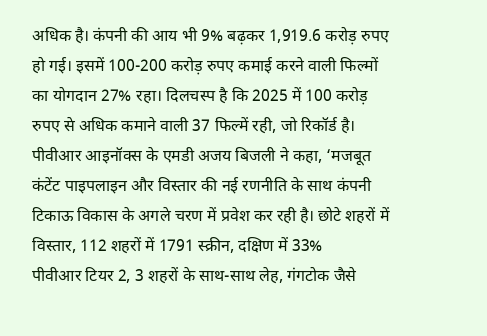अधिक है। कंपनी की आय भी 9% बढ़कर 1,919.6 करोड़ रुपए हो गई। इसमें 100-200 करोड़ रुपए कमाई करने वाली फिल्मों का योगदान 27% रहा। दिलचस्प है कि 2025 में 100 करोड़ रुपए से अधिक कमाने वाली 37 फिल्में रही, जो रिकॉर्ड है। पीवीआर आइनॉक्स के एमडी अजय बिजली ने कहा, ‘मजबूत कंटेंट पाइपलाइन और विस्तार की नई रणनीति के साथ कंपनी टिकाऊ विकास के अगले चरण में प्रवेश कर रही है। छोटे शहरों में विस्तार, 112 शहरों में 1791 स्क्रीन, दक्षिण में 33%
पीवीआर टियर 2, 3 शहरों के साथ-साथ लेह, गंगटोक जैसे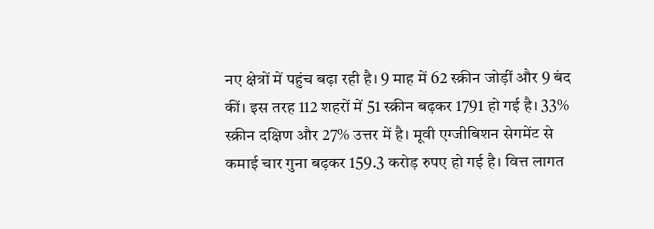नए क्षेत्रों में पहुंच बढ़ा रही है। 9 माह में 62 स्क्रीन जोड़ीं और 9 बंद कीं। इस तरह 112 शहरों में 51 स्क्रीन बढ़कर 1791 हो गई है। 33% स्क्रीन दक्षिण और 27% उत्तर में है। मूवी एग्जीबिशन सेगमेंट से कमाई चार गुना बढ़कर 159.3 करोड़ रुपए हो गई है। वित्त लागत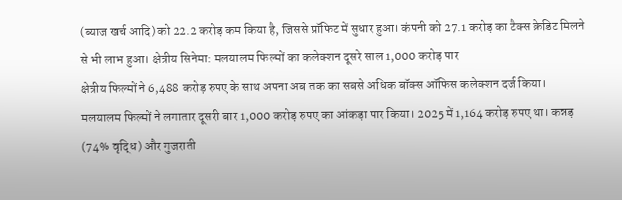(ब्याज खर्च आदि) को 22.2 करोड़ कम किया है, जिससे प्रॉफिट में सुधार हुआ। कंपनी को 27.1 करोड़ का टैक्स क्रेडिट मिलने से भी लाभ हुआ। क्षेत्रीय सिनेमा: मलयालम फिल्मों का कलेक्शन दूसरे साल 1,000 करोड़ पार
क्षेत्रीय फिल्मों ने 6,488 करोड़ रुपए के साथ अपना अब तक का सबसे अधिक बॉक्स ऑफिस कलेक्शन दर्ज किया। मलयालम फिल्मों ने लगातार दूसरी बार 1,000 करोड़ रुपए का आंकड़ा पार किया। 2025 में 1,164 करोड़ रुपए था। कन्नड़ (74% वृद्धि) और गुजराती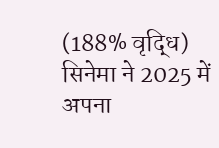(188% वृद्धि) सिनेमा ने 2025 में अपना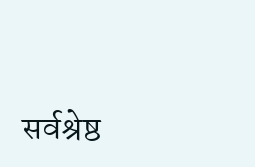सर्वश्रेष्ठ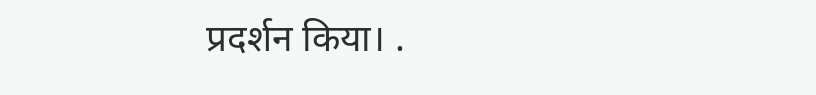प्रदर्शन किया। .